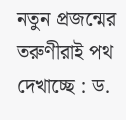নতুন প্রজন্মের তরুণীরাই পথ দেখাচ্ছে : ড.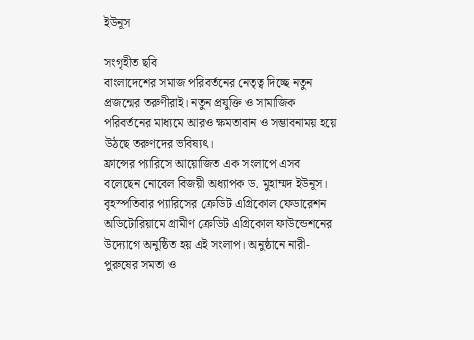ইউনূস

সংগৃহীত ছবি
বাংলাদেশের সমাজ পরিবর্তনের নেতৃত্ব দিচ্ছে নতুন প্রজন্মের তরুণীরাই। নতুন প্রযুক্তি ও সামাজিক পরিবর্তনের মাধ্যমে আরও ক্ষমতাবান ও সম্ভাবনাময় হয়ে উঠছে তরুণদের ভবিষ্যৎ।
ফ্রান্সের প্যারিসে আয়োজিত এক সংলাপে এসব বলেছেন নোবেল বিজয়ী অধ্যাপক ড. মুহাম্মদ ইউনূস।
বৃহস্পতিবার প্যারিসের ক্রেডিট এগ্রিকোল ফেডারেশন অডিটোরিয়ামে গ্রামীণ ক্রেডিট এগ্রিকোল ফাউন্ডেশনের উদ্যোগে অনুষ্ঠিত হয় এই সংলাপ। অনুষ্ঠানে নারী-পুরুষের সমতা ও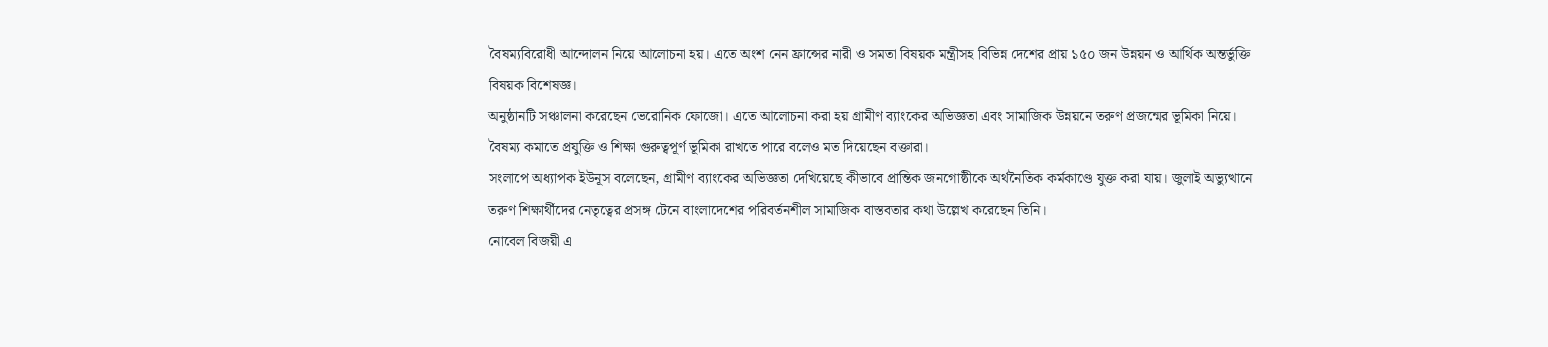বৈষম্যবিরোধী আন্দোলন নিয়ে আলোচনা হয়। এতে অংশ নেন ফ্রান্সের নারী ও সমতা বিষয়ক মন্ত্রীসহ বিভিন্ন দেশের প্রায় ১৫০ জন উন্নয়ন ও আর্থিক অন্তর্ভুক্তি বিষয়ক বিশেষজ্ঞ।
অনুষ্ঠানটি সঞ্চালনা করেছেন ভেরোনিক ফোজো। এতে আলোচনা করা হয় গ্রামীণ ব্যাংকের অভিজ্ঞতা এবং সামাজিক উন্নয়নে তরুণ প্রজন্মের ভূমিকা নিয়ে। বৈষম্য কমাতে প্রযুক্তি ও শিক্ষা গুরুত্বপূর্ণ ভূমিকা রাখতে পারে বলেও মত দিয়েছেন বক্তারা।
সংলাপে অধ্যাপক ইউনূস বলেছেন, গ্রামীণ ব্যাংকের অভিজ্ঞতা দেখিয়েছে কীভাবে প্রান্তিক জনগোষ্ঠীকে অর্থনৈতিক কর্মকাণ্ডে যুক্ত করা যায়। জুলাই অভ্যুত্থানে তরুণ শিক্ষার্থীদের নেতৃত্বের প্রসঙ্গ টেনে বাংলাদেশের পরিবর্তনশীল সামাজিক বাস্তবতার কথা উল্লেখ করেছেন তিনি।
নোবেল বিজয়ী এ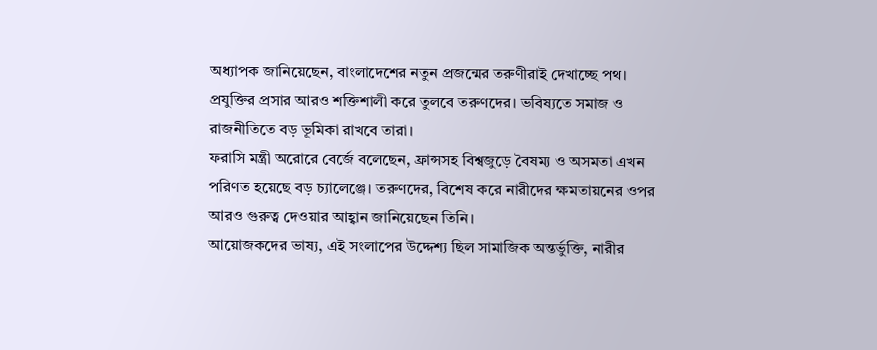অধ্যাপক জানিয়েছেন, বাংলাদেশের নতুন প্রজন্মের তরুণীরাই দেখাচ্ছে পথ। প্রযুক্তির প্রসার আরও শক্তিশালী করে তুলবে তরুণদের। ভবিষ্যতে সমাজ ও রাজনীতিতে বড় ভূমিকা রাখবে তারা।
ফরাসি মন্ত্রী অরোরে বের্জে বলেছেন, ফ্রান্সসহ বিশ্বজুড়ে বৈষম্য ও অসমতা এখন পরিণত হয়েছে বড় চ্যালেঞ্জে। তরুণদের, বিশেষ করে নারীদের ক্ষমতায়নের ওপর আরও গুরুত্ব দেওয়ার আহ্বান জানিয়েছেন তিনি।
আয়োজকদের ভাষ্য, এই সংলাপের উদ্দেশ্য ছিল সামাজিক অন্তর্ভুক্তি, নারীর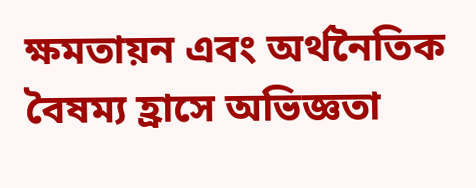ক্ষমতায়ন এবং অর্থনৈতিক বৈষম্য হ্রাসে অভিজ্ঞতা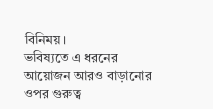বিনিময়।
ভবিষ্যতে এ ধরনের আয়োজন আরও বাড়ানোর ওপর গুরুত্ব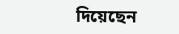দিয়েছেন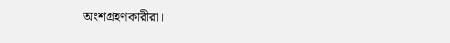অংশগ্রহণকারীরা।